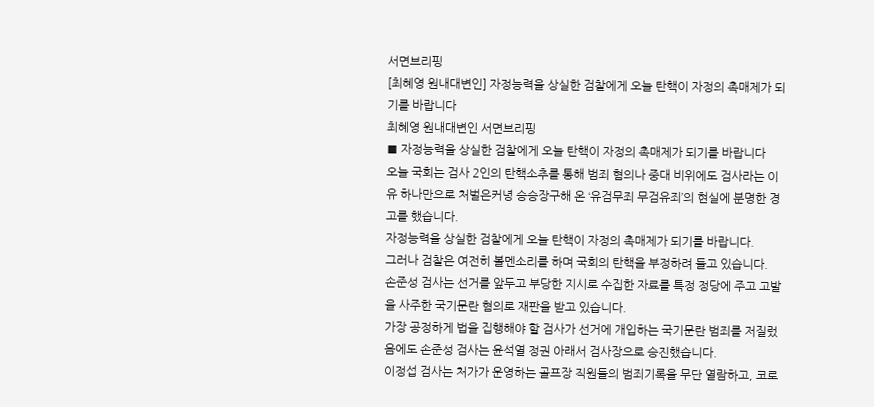서면브리핑
[최혜영 원내대변인] 자정능력을 상실한 검찰에게 오늘 탄핵이 자정의 촉매제가 되기를 바랍니다
최혜영 원내대변인 서면브리핑
■ 자정능력을 상실한 검찰에게 오늘 탄핵이 자정의 촉매제가 되기를 바랍니다
오늘 국회는 검사 2인의 탄핵소추를 통해 범죄 혐의나 중대 비위에도 검사라는 이유 하나만으로 처벌은커녕 승승장구해 온 ‘유검무죄 무검유죄’의 현실에 분명한 경고를 했습니다.
자정능력을 상실한 검찰에게 오늘 탄핵이 자정의 촉매제가 되기를 바랍니다.
그러나 검찰은 여전히 볼멘소리를 하며 국회의 탄핵을 부정하려 들고 있습니다.
손준성 검사는 선거를 앞두고 부당한 지시로 수집한 자료를 특정 정당에 주고 고발을 사주한 국기문란 혐의로 재판을 받고 있습니다.
가장 공정하게 법을 집행해야 할 검사가 선거에 개입하는 국기문란 범죄를 저질렀음에도 손준성 검사는 윤석열 정권 아래서 검사장으로 승진했습니다.
이정섭 검사는 처가가 운영하는 골프장 직원들의 범죄기록을 무단 열람하고, 코로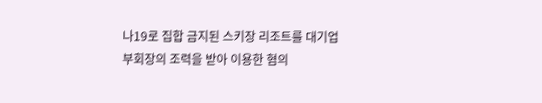나19로 집합 금지된 스키장 리조트를 대기업 부회장의 조력을 받아 이용한 혐의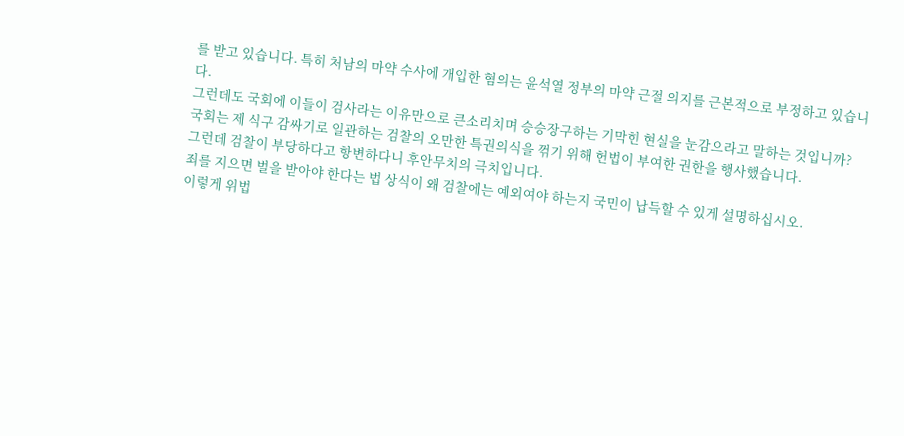를 받고 있습니다. 특히 처남의 마약 수사에 개입한 혐의는 윤석열 정부의 마약 근절 의지를 근본적으로 부정하고 있습니다.
그런데도 국회에 이들이 검사라는 이유만으로 큰소리치며 승승장구하는 기막힌 현실을 눈감으라고 말하는 것입니까?
국회는 제 식구 감싸기로 일관하는 검찰의 오만한 특권의식을 꺾기 위해 헌법이 부여한 권한을 행사했습니다.
그런데 검찰이 부당하다고 항변하다니 후안무치의 극치입니다.
죄를 지으면 벌을 받아야 한다는 법 상식이 왜 검찰에는 예외여야 하는지 국민이 납득할 수 있게 설명하십시오.
이렇게 위법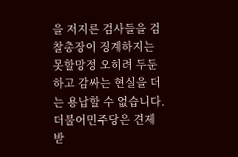을 저지른 검사들을 검찰총장이 징계하지는 못할망정 오히려 두둔하고 감싸는 현실을 더는 용납할 수 없습니다.
더불어민주당은 견제받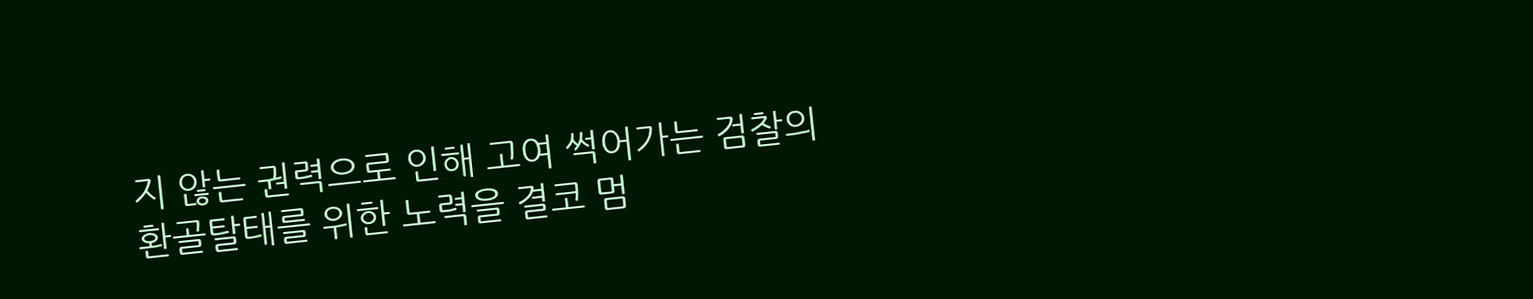지 않는 권력으로 인해 고여 썩어가는 검찰의 환골탈태를 위한 노력을 결코 멈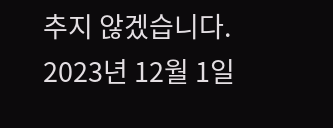추지 않겠습니다.
2023년 12월 1일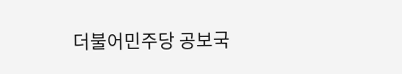더불어민주당 공보국